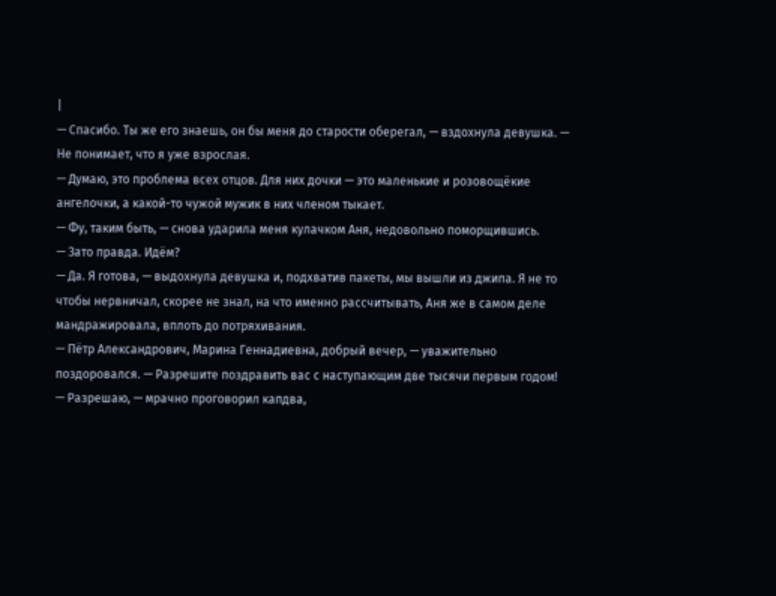|
— Спасибо. Ты же его знаешь, он бы меня до старости оберегал, — вздохнула девушка. — Не понимает, что я уже взрослая.
— Думаю, это проблема всех отцов. Для них дочки — это маленькие и розовощёкие ангелочки, а какой-то чужой мужик в них членом тыкает.
— Фу, таким быть, — снова ударила меня кулачком Аня, недовольно поморщившись.
— Зато правда. Идём?
— Да. Я готова, — выдохнула девушка и, подхватив пакеты, мы вышли из джипа. Я не то чтобы нервничал, скорее не знал, на что именно рассчитывать, Аня же в самом деле мандражировала, вплоть до потряхивания.
— Пётр Александрович, Марина Геннадиевна, добрый вечер, — уважительно поздоровался. — Разрешите поздравить вас с наступающим две тысячи первым годом!
— Разрешаю, — мрачно проговорил капдва,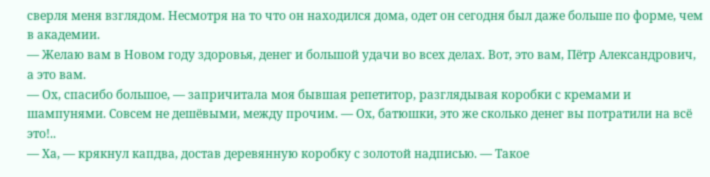сверля меня взглядом. Несмотря на то что он находился дома, одет он сегодня был даже больше по форме, чем в академии.
— Желаю вам в Новом году здоровья, денег и большой удачи во всех делах. Вот, это вам, Пётр Александрович, а это вам.
— Ох, спасибо большое, — запричитала моя бывшая репетитор, разглядывая коробки с кремами и шампунями. Совсем не дешёвыми, между прочим. — Ох, батюшки, это же сколько денег вы потратили на всё это!..
— Ха, — крякнул капдва, достав деревянную коробку с золотой надписью. — Такое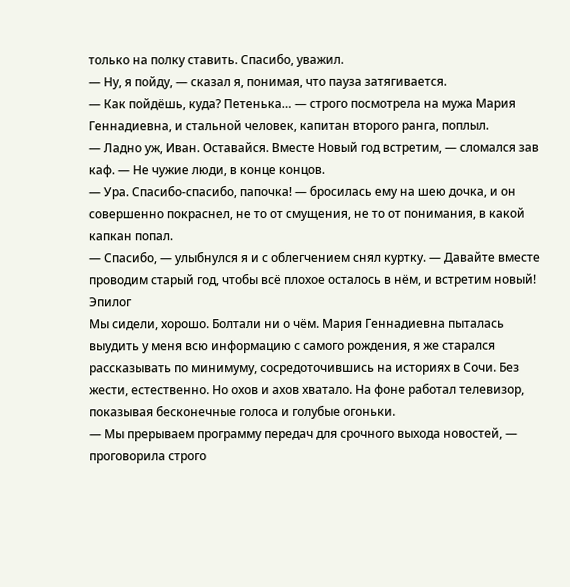только на полку ставить. Спасибо, уважил.
— Ну, я пойду, — сказал я, понимая, что пауза затягивается.
— Как пойдёшь, куда? Петенька… — строго посмотрела на мужа Мария Геннадиевна, и стальной человек, капитан второго ранга, поплыл.
— Ладно уж, Иван. Оставайся. Вместе Новый год встретим, — сломался зав каф. — Не чужие люди, в конце концов.
— Ура. Спасибо-спасибо, папочка! — бросилась ему на шею дочка, и он совершенно покраснел, не то от смущения, не то от понимания, в какой капкан попал.
— Спасибо, — улыбнулся я и с облегчением снял куртку. — Давайте вместе проводим старый год, чтобы всё плохое осталось в нём, и встретим новый!
Эпилог
Мы сидели, хорошо. Болтали ни о чём. Мария Геннадиевна пыталась выудить у меня всю информацию с самого рождения, я же старался рассказывать по минимуму, сосредоточившись на историях в Сочи. Без жести, естественно. Но охов и ахов хватало. На фоне работал телевизор, показывая бесконечные голоса и голубые огоньки.
— Мы прерываем программу передач для срочного выхода новостей, — проговорила строго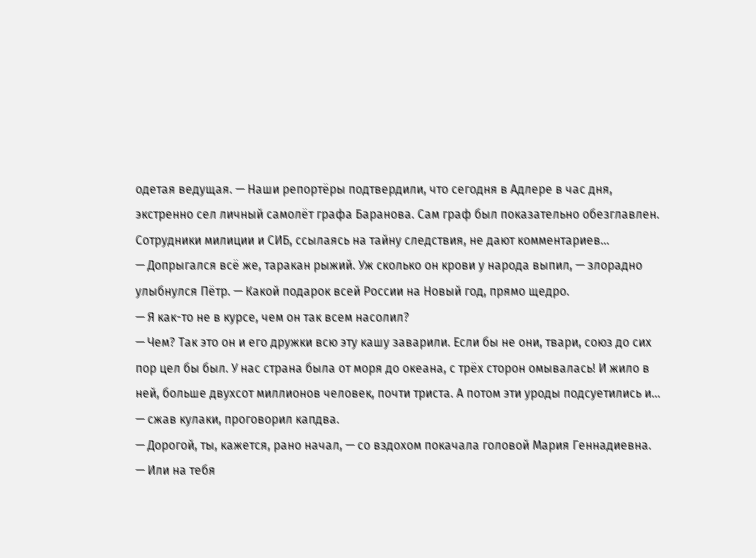одетая ведущая. — Наши репортёры подтвердили, что сегодня в Адлере в час дня, экстренно сел личный самолёт графа Баранова. Сам граф был показательно обезглавлен. Сотрудники милиции и СИБ, ссылаясь на тайну следствия, не дают комментариев…
— Допрыгался всё же, таракан рыжий. Уж сколько он крови у народа выпил, — злорадно улыбнулся Пётр. — Какой подарок всей России на Новый год, прямо щедро.
— Я как-то не в курсе, чем он так всем насолил?
— Чем? Так это он и его дружки всю эту кашу заварили. Если бы не они, твари, союз до сих пор цел бы был. У нас страна была от моря до океана, с трёх сторон омывалась! И жило в ней, больше двухсот миллионов человек, почти триста. А потом эти уроды подсуетились и… — сжав кулаки, проговорил капдва.
— Дорогой, ты, кажется, рано начал, — со вздохом покачала головой Мария Геннадиевна. — Или на тебя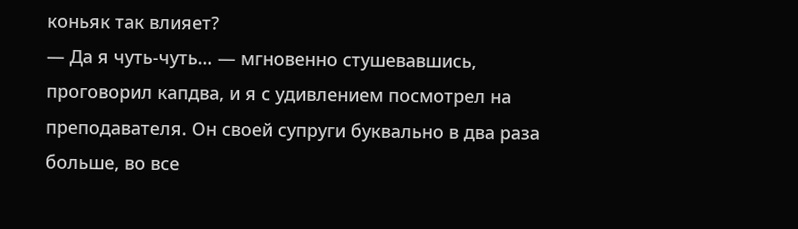коньяк так влияет?
— Да я чуть-чуть… — мгновенно стушевавшись, проговорил капдва, и я с удивлением посмотрел на преподавателя. Он своей супруги буквально в два раза больше, во все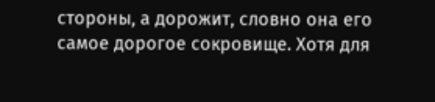стороны, а дорожит, словно она его самое дорогое сокровище. Хотя для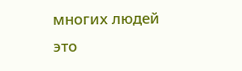многих людей это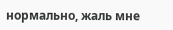нормально, жаль мне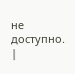не доступно. |